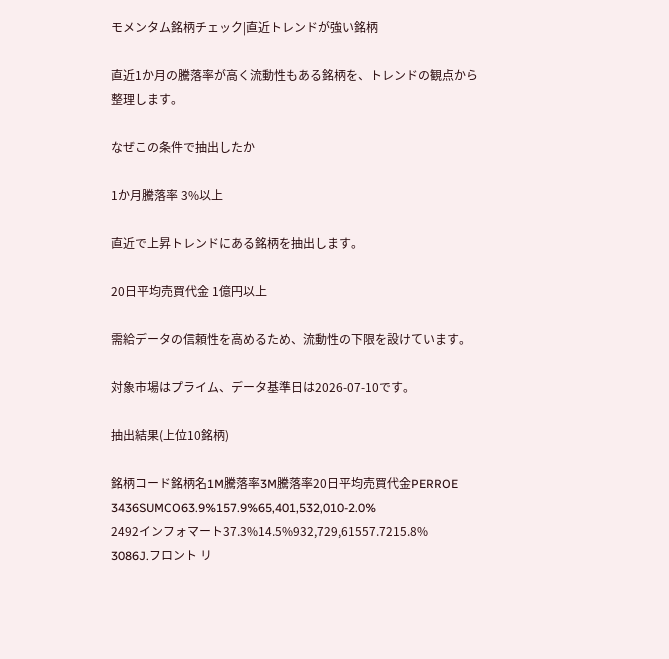モメンタム銘柄チェック|直近トレンドが強い銘柄

直近1か月の騰落率が高く流動性もある銘柄を、トレンドの観点から整理します。

なぜこの条件で抽出したか

1か月騰落率 3%以上

直近で上昇トレンドにある銘柄を抽出します。

20日平均売買代金 1億円以上

需給データの信頼性を高めるため、流動性の下限を設けています。

対象市場はプライム、データ基準日は2026-07-10です。

抽出結果(上位10銘柄)

銘柄コード銘柄名1M騰落率3M騰落率20日平均売買代金PERROE
3436SUMCO63.9%157.9%65,401,532,010-2.0%
2492インフォマート37.3%14.5%932,729,61557.7215.8%
3086J.フロント リ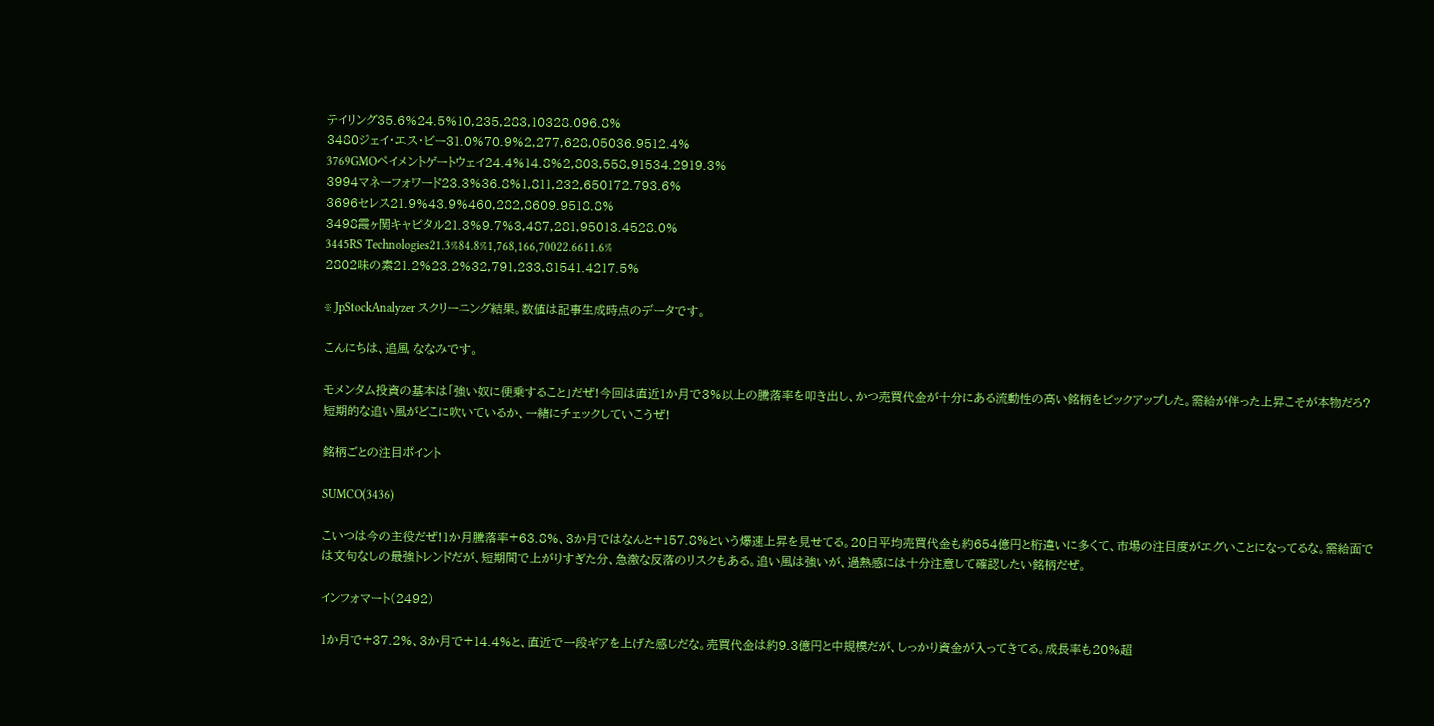テイリング35.6%24.5%10,235,283,10328.096.8%
3480ジェイ・エス・ビー31.0%70.9%2,277,628,05036.9512.4%
3769GMOペイメントゲートウェイ24.4%14.8%2,803,558,91534.2919.3%
3994マネーフォワード23.3%36.8%1,811,232,650172.793.6%
3696セレス21.9%43.9%460,282,8609.9518.8%
3498霞ヶ関キャピタル21.3%9.7%3,487,281,95013.4528.0%
3445RS Technologies21.3%84.8%1,768,166,70022.6611.6%
2802味の素21.2%23.2%32,791,233,81541.4217.5%

※ JpStockAnalyzer スクリーニング結果。数値は記事生成時点のデータです。

こんにちは、追風 ななみです。

モメンタム投資の基本は「強い奴に便乗すること」だぜ!今回は直近1か月で3%以上の騰落率を叩き出し、かつ売買代金が十分にある流動性の高い銘柄をピックアップした。需給が伴った上昇こそが本物だろ?短期的な追い風がどこに吹いているか、一緒にチェックしていこうぜ!

銘柄ごとの注目ポイント

SUMCO(3436)

こいつは今の主役だぜ!1か月騰落率+63.8%、3か月ではなんと+157.8%という爆速上昇を見せてる。20日平均売買代金も約654億円と桁違いに多くて、市場の注目度がエグいことになってるな。需給面では文句なしの最強トレンドだが、短期間で上がりすぎた分、急激な反落のリスクもある。追い風は強いが、過熱感には十分注意して確認したい銘柄だぜ。

インフォマート(2492)

1か月で+37.2%、3か月で+14.4%と、直近で一段ギアを上げた感じだな。売買代金は約9.3億円と中規模だが、しっかり資金が入ってきてる。成長率も20%超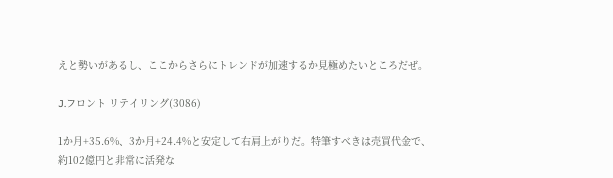えと勢いがあるし、ここからさらにトレンドが加速するか見極めたいところだぜ。

J.フロント リテイリング(3086)

1か月+35.6%、3か月+24.4%と安定して右肩上がりだ。特筆すべきは売買代金で、約102億円と非常に活発な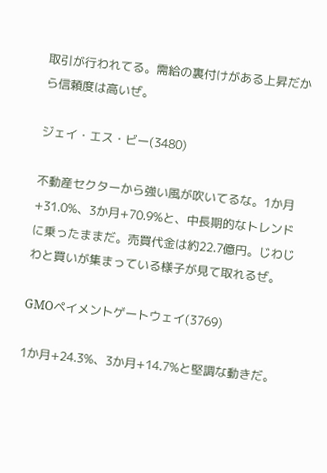取引が行われてる。需給の裏付けがある上昇だから信頼度は高いぜ。

ジェイ・エス・ビー(3480)

不動産セクターから強い風が吹いてるな。1か月+31.0%、3か月+70.9%と、中長期的なトレンドに乗ったままだ。売買代金は約22.7億円。じわじわと買いが集まっている様子が見て取れるぜ。

GMOペイメントゲートウェイ(3769)

1か月+24.3%、3か月+14.7%と堅調な動きだ。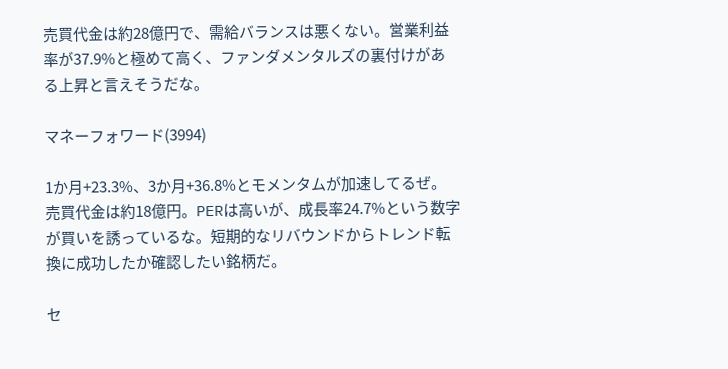売買代金は約28億円で、需給バランスは悪くない。営業利益率が37.9%と極めて高く、ファンダメンタルズの裏付けがある上昇と言えそうだな。

マネーフォワード(3994)

1か月+23.3%、3か月+36.8%とモメンタムが加速してるぜ。売買代金は約18億円。PERは高いが、成長率24.7%という数字が買いを誘っているな。短期的なリバウンドからトレンド転換に成功したか確認したい銘柄だ。

セ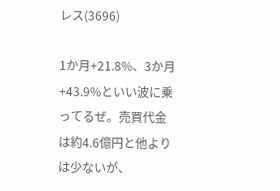レス(3696)

1か月+21.8%、3か月+43.9%といい波に乗ってるぜ。売買代金は約4.6億円と他よりは少ないが、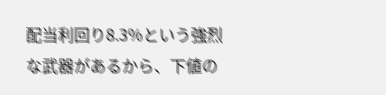配当利回り8.3%という強烈な武器があるから、下値の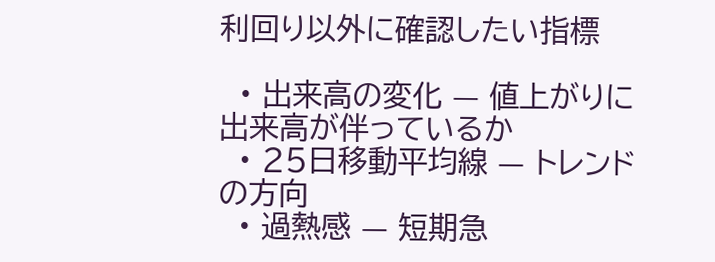利回り以外に確認したい指標

  • 出来高の変化 — 値上がりに出来高が伴っているか
  • 25日移動平均線 — トレンドの方向
  • 過熱感 — 短期急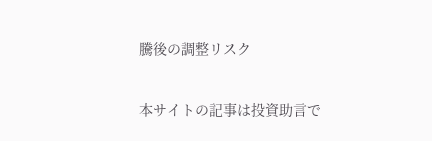騰後の調整リスク

本サイトの記事は投資助言で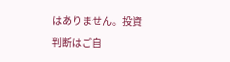はありません。投資判断はご自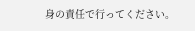身の責任で行ってください。